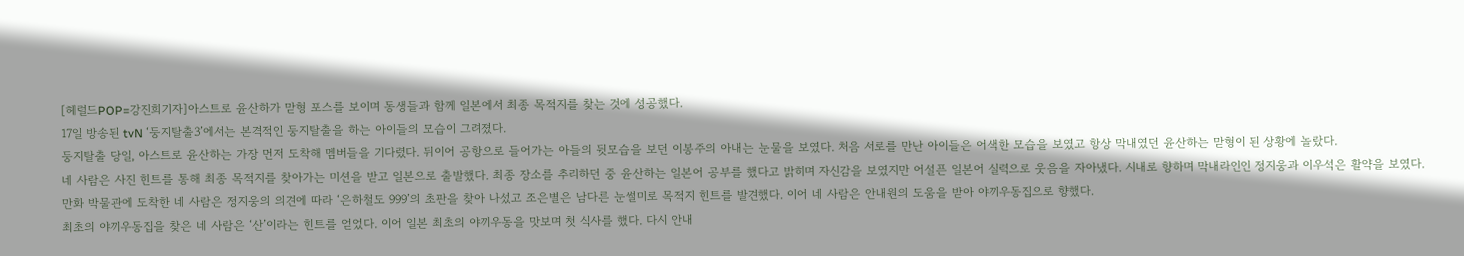[헤럴드POP=강진희기자]아스트로 윤산하가 맏형 포스를 보이며 동생들과 함께 일본에서 최종 목적지를 찾는 것에 성공했다.
17일 방송된 tvN ‘둥지탈출3’에서는 본격적인 둥지탈출을 하는 아이들의 모습이 그려졌다.
둥지탈출 당일, 아스트로 윤산하는 가장 먼저 도착해 멤버들을 기다렸다. 뒤이어 공항으로 들어가는 아들의 뒷모습을 보던 이봉주의 아내는 눈물을 보였다. 처음 서로를 만난 아이들은 어색한 모습을 보였고 항상 막내였던 윤산하는 맏형이 된 상황에 놀랐다.
네 사람은 사진 힌트를 통해 최종 목적지를 찾아가는 미션을 받고 일본으로 출발했다. 최종 장소를 추리하던 중 윤산하는 일본어 공부를 했다고 밝히며 자신감을 보였지만 어설픈 일본어 실력으로 웃음을 자아냈다. 시내로 향하며 막내라인인 정지웅과 이우석은 활약을 보였다.
만화 박물관에 도착한 네 사람은 정지웅의 의견에 따라 ‘은하철도 999’의 초판을 찾아 나섰고 조은별은 남다른 눈썰미로 목적지 힌트를 발견했다. 이어 네 사람은 안내원의 도움을 받아 야끼우동집으로 향했다.
최초의 야끼우동집을 찾은 네 사람은 ‘산’이라는 힌트를 얻었다. 이어 일본 최초의 야끼우동을 맛보며 첫 식사를 했다. 다시 안내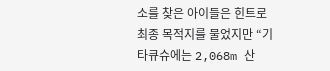소를 찾은 아이들은 힌트로 최종 목적지를 물었지만 “기타큐슈에는 2,068m 산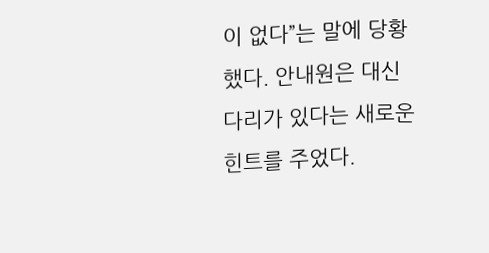이 없다”는 말에 당황했다. 안내원은 대신 다리가 있다는 새로운 힌트를 주었다.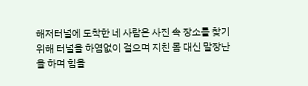해저터널에 도착한 네 사람은 사진 속 장소를 찾기 위해 터널을 하염없이 걸으며 지친 몸 대신 말장난을 하며 힘을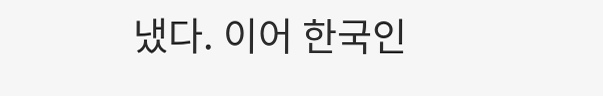냈다. 이어 한국인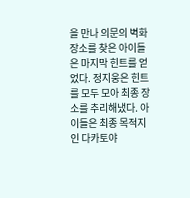을 만나 의문의 벽화 장소를 찾은 아이들은 마지막 힌트를 얻었다. 정지웅은 힌트를 모두 모아 최종 장소를 추리해냈다. 아이들은 최종 목적지인 다카토야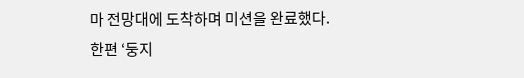마 전망대에 도착하며 미션을 완료했다.
한편 ‘둥지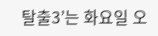탈출3’는 화요일 오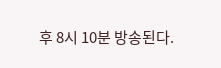후 8시 10분 방송된다.